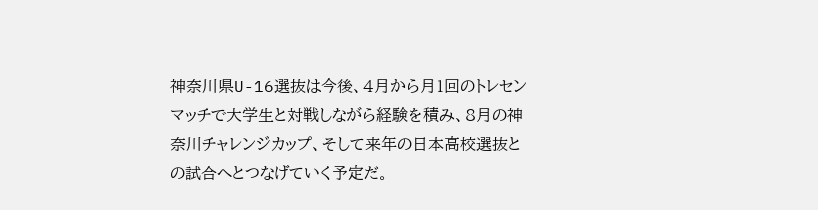神奈川県U-16選抜は今後、4月から月1回のトレセンマッチで大学生と対戦しながら経験を積み、8月の神奈川チャレンジカップ、そして来年の日本高校選抜との試合へとつなげていく予定だ。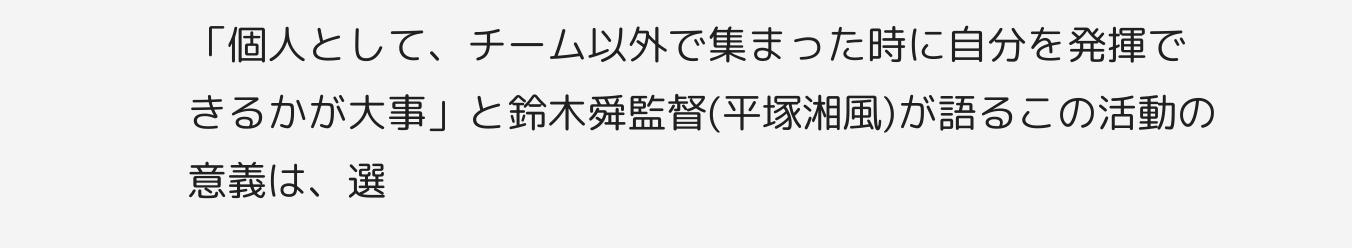「個人として、チーム以外で集まった時に自分を発揮できるかが大事」と鈴木舜監督(平塚湘風)が語るこの活動の意義は、選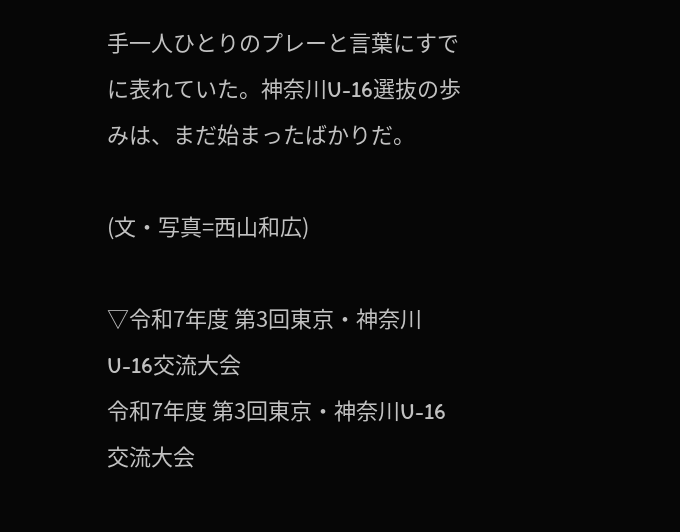手一人ひとりのプレーと言葉にすでに表れていた。神奈川U-16選抜の歩みは、まだ始まったばかりだ。

(文・写真=西山和広)

▽令和7年度 第3回東京・神奈川U-16交流大会
令和7年度 第3回東京・神奈川U-16交流大会